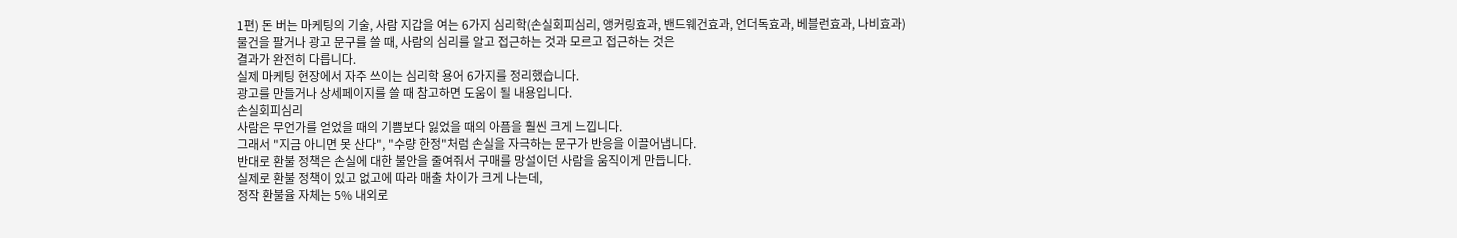1편) 돈 버는 마케팅의 기술, 사람 지갑을 여는 6가지 심리학(손실회피심리, 앵커링효과, 밴드웨건효과, 언더독효과, 베블런효과, 나비효과)
물건을 팔거나 광고 문구를 쓸 때, 사람의 심리를 알고 접근하는 것과 모르고 접근하는 것은
결과가 완전히 다릅니다.
실제 마케팅 현장에서 자주 쓰이는 심리학 용어 6가지를 정리했습니다.
광고를 만들거나 상세페이지를 쓸 때 참고하면 도움이 될 내용입니다.
손실회피심리
사람은 무언가를 얻었을 때의 기쁨보다 잃었을 때의 아픔을 훨씬 크게 느낍니다.
그래서 "지금 아니면 못 산다", "수량 한정"처럼 손실을 자극하는 문구가 반응을 이끌어냅니다.
반대로 환불 정책은 손실에 대한 불안을 줄여줘서 구매를 망설이던 사람을 움직이게 만듭니다.
실제로 환불 정책이 있고 없고에 따라 매출 차이가 크게 나는데,
정작 환불율 자체는 5% 내외로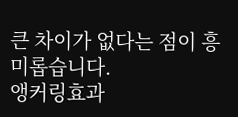큰 차이가 없다는 점이 흥미롭습니다.
앵커링효과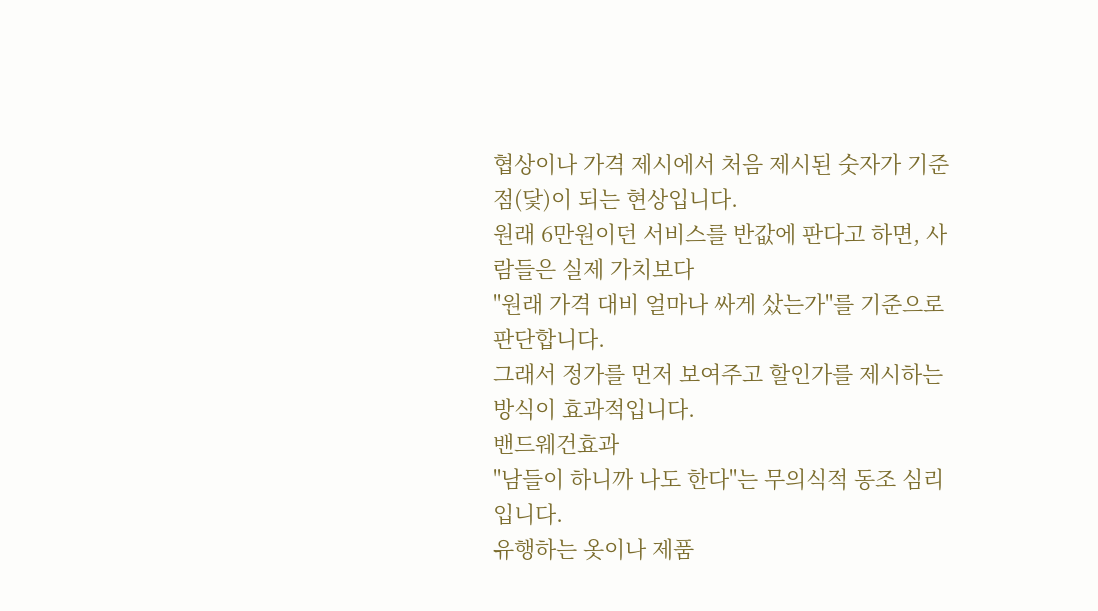협상이나 가격 제시에서 처음 제시된 숫자가 기준점(닻)이 되는 현상입니다.
원래 6만원이던 서비스를 반값에 판다고 하면, 사람들은 실제 가치보다
"원래 가격 대비 얼마나 싸게 샀는가"를 기준으로 판단합니다.
그래서 정가를 먼저 보여주고 할인가를 제시하는 방식이 효과적입니다.
밴드웨건효과
"남들이 하니까 나도 한다"는 무의식적 동조 심리입니다.
유행하는 옷이나 제품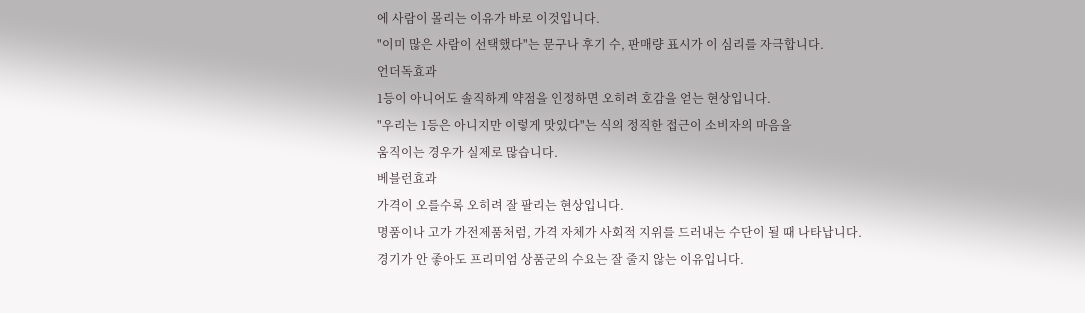에 사람이 몰리는 이유가 바로 이것입니다.
"이미 많은 사람이 선택했다"는 문구나 후기 수, 판매량 표시가 이 심리를 자극합니다.
언더독효과
1등이 아니어도 솔직하게 약점을 인정하면 오히려 호감을 얻는 현상입니다.
"우리는 1등은 아니지만 이렇게 맛있다"는 식의 정직한 접근이 소비자의 마음을
움직이는 경우가 실제로 많습니다.
베블런효과
가격이 오를수록 오히려 잘 팔리는 현상입니다.
명품이나 고가 가전제품처럼, 가격 자체가 사회적 지위를 드러내는 수단이 될 때 나타납니다.
경기가 안 좋아도 프리미엄 상품군의 수요는 잘 줄지 않는 이유입니다.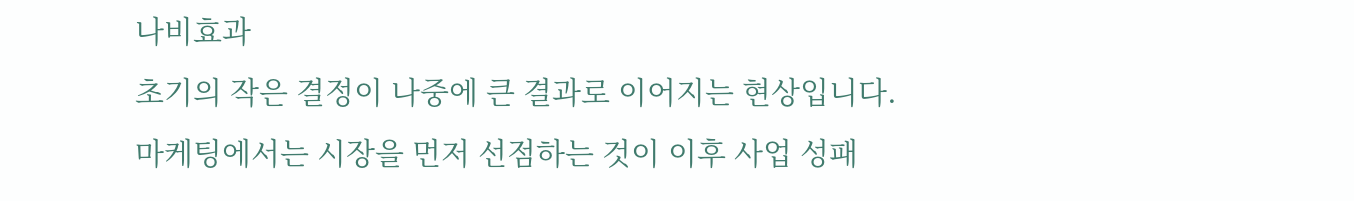나비효과
초기의 작은 결정이 나중에 큰 결과로 이어지는 현상입니다.
마케팅에서는 시장을 먼저 선점하는 것이 이후 사업 성패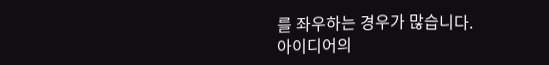를 좌우하는 경우가 많습니다.
아이디어의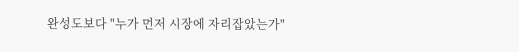완성도보다 "누가 먼저 시장에 자리잡았는가"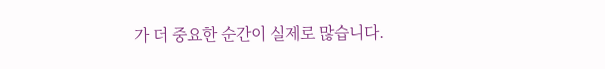가 더 중요한 순간이 실제로 많습니다.